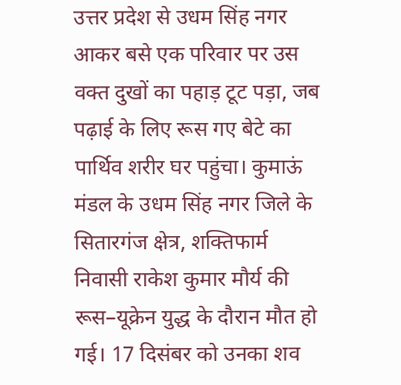उत्तर प्रदेश से उधम सिंह नगर आकर बसे एक परिवार पर उस वक्त दुखों का पहाड़ टूट पड़ा, जब पढ़ाई के लिए रूस गए बेटे का पार्थिव शरीर घर पहुंचा। कुमाऊं मंडल के उधम सिंह नगर जिले के सितारगंज क्षेत्र, शक्तिफार्म निवासी राकेश कुमार मौर्य की रूस–यूक्रेन युद्ध के दौरान मौत हो गई। 17 दिसंबर को उनका शव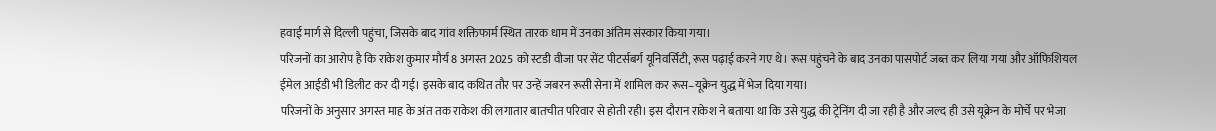हवाई मार्ग से दिल्ली पहुंचा, जिसके बाद गांव शक्तिफार्म स्थित तारक धाम में उनका अंतिम संस्कार किया गया।
परिजनों का आरोप है कि राकेश कुमार मौर्य 8 अगस्त 2025 को स्टडी वीजा पर सेंट पीटर्सबर्ग यूनिवर्सिटी, रूस पढ़ाई करने गए थे। रूस पहुंचने के बाद उनका पासपोर्ट जब्त कर लिया गया और ऑफिशियल ईमेल आईडी भी डिलीट कर दी गई। इसके बाद कथित तौर पर उन्हें जबरन रूसी सेना में शामिल कर रूस–यूक्रेन युद्ध में भेज दिया गया।
परिजनों के अनुसार अगस्त माह के अंत तक राकेश की लगातार बातचीत परिवार से होती रही। इस दौरान राकेश ने बताया था कि उसे युद्ध की ट्रेनिंग दी जा रही है और जल्द ही उसे यूक्रेन के मोर्चे पर भेजा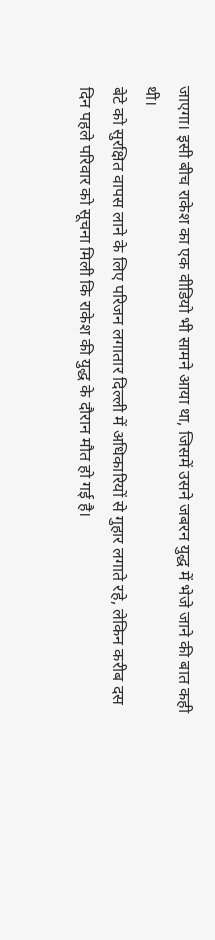जाएगा। इसी बीच राकेश का एक वीडियो भी सामने आया था, जिसमें उसने जबरन युद्ध में भेजे जाने की बात कही थी।
बेटे को सुरक्षित वापस लाने के लिए परिजन लगातार दिल्ली में अधिकारियों से गुहार लगाते रहे, लेकिन करीब दस दिन पहले परिवार को सूचना मिली कि राकेश की युद्ध के दौरान मौत हो गई है।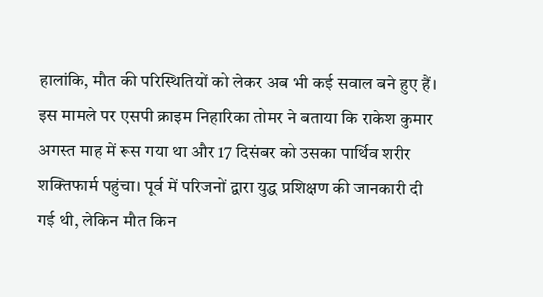हालांकि, मौत की परिस्थितियों को लेकर अब भी कई सवाल बने हुए हैं।
इस मामले पर एसपी क्राइम निहारिका तोमर ने बताया कि राकेश कुमार अगस्त माह में रूस गया था और 17 दिसंबर को उसका पार्थिव शरीर शक्तिफार्म पहुंचा। पूर्व में परिजनों द्वारा युद्ध प्रशिक्षण की जानकारी दी गई थी, लेकिन मौत किन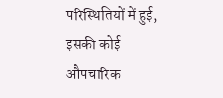परिस्थितियों में हुई, इसकी कोई औपचारिक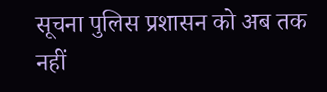सूचना पुलिस प्रशासन को अब तक नहीं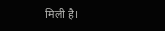मिली है।